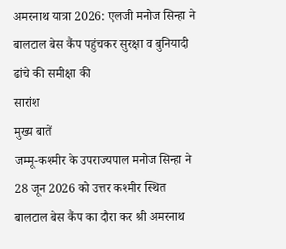अमरनाथ यात्रा 2026: एलजी मनोज सिन्हा ने बालटाल बेस कैंप पहुंचकर सुरक्षा व बुनियादी ढांचे की समीक्षा की
सारांश
मुख्य बातें
जम्मू-कश्मीर के उपराज्यपाल मनोज सिन्हा ने 28 जून 2026 को उत्तर कश्मीर स्थित बालटाल बेस कैंप का दौरा कर श्री अमरनाथ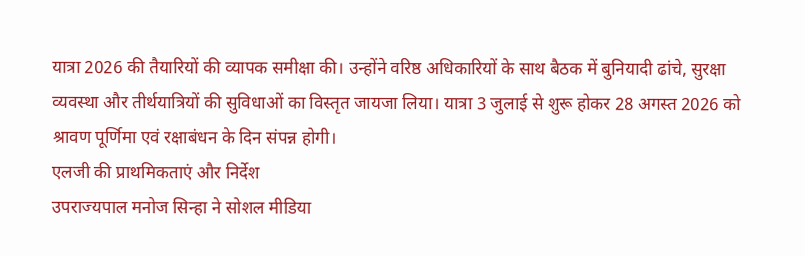यात्रा 2026 की तैयारियों की व्यापक समीक्षा की। उन्होंने वरिष्ठ अधिकारियों के साथ बैठक में बुनियादी ढांचे, सुरक्षा व्यवस्था और तीर्थयात्रियों की सुविधाओं का विस्तृत जायजा लिया। यात्रा 3 जुलाई से शुरू होकर 28 अगस्त 2026 को श्रावण पूर्णिमा एवं रक्षाबंधन के दिन संपन्न होगी।
एलजी की प्राथमिकताएं और निर्देश
उपराज्यपाल मनोज सिन्हा ने सोशल मीडिया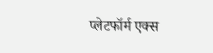प्लेटफॉर्म एक्स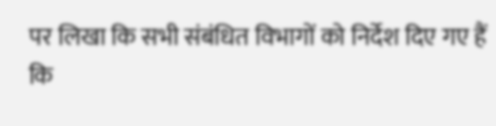पर लिखा कि सभी संबंधित विभागों को निर्देश दिए गए हैं कि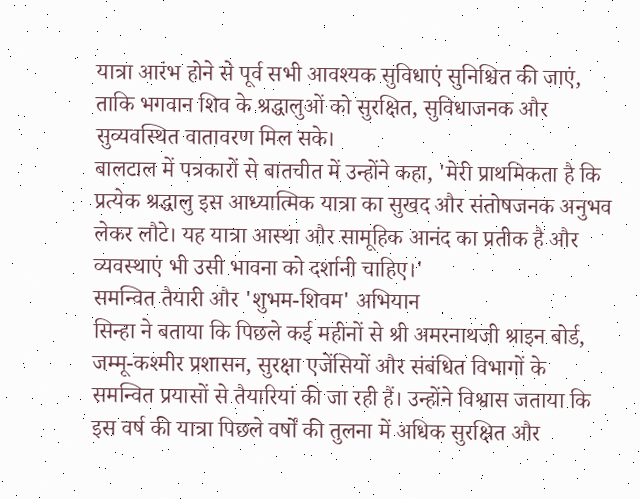यात्रा आरंभ होने से पूर्व सभी आवश्यक सुविधाएं सुनिश्चित की जाएं, ताकि भगवान शिव के श्रद्धालुओं को सुरक्षित, सुविधाजनक और सुव्यवस्थित वातावरण मिल सके।
बालटाल में पत्रकारों से बातचीत में उन्होंने कहा, 'मेरी प्राथमिकता है कि प्रत्येक श्रद्धालु इस आध्यात्मिक यात्रा का सुखद और संतोषजनक अनुभव लेकर लौटे। यह यात्रा आस्था और सामूहिक आनंद का प्रतीक है और व्यवस्थाएं भी उसी भावना को दर्शानी चाहिए।'
समन्वित तैयारी और 'शुभम-शिवम' अभियान
सिन्हा ने बताया कि पिछले कई महीनों से श्री अमरनाथजी श्राइन बोर्ड, जम्मू-कश्मीर प्रशासन, सुरक्षा एजेंसियों और संबंधित विभागों के समन्वित प्रयासों से तैयारियां की जा रही हैं। उन्होंने विश्वास जताया कि इस वर्ष की यात्रा पिछले वर्षों की तुलना में अधिक सुरक्षित और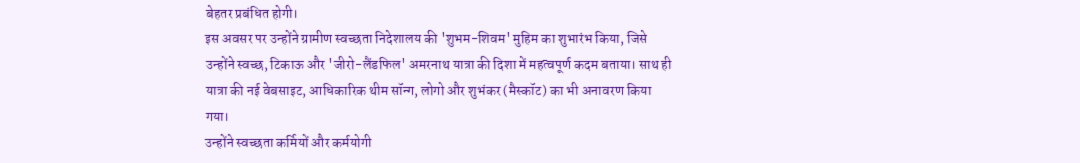बेहतर प्रबंधित होगी।
इस अवसर पर उन्होंने ग्रामीण स्वच्छता निदेशालय की 'शुभम-शिवम' मुहिम का शुभारंभ किया, जिसे उन्होंने स्वच्छ, टिकाऊ और 'जीरो-लैंडफिल' अमरनाथ यात्रा की दिशा में महत्वपूर्ण कदम बताया। साथ ही यात्रा की नई वेबसाइट, आधिकारिक थीम सॉन्ग, लोगो और शुभंकर (मैस्कॉट) का भी अनावरण किया गया।
उन्होंने स्वच्छता कर्मियों और कर्मयोगी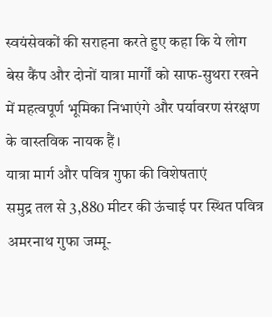स्वयंसेवकों की सराहना करते हुए कहा कि ये लोग बेस कैंप और दोनों यात्रा मार्गों को साफ-सुथरा रखने में महत्वपूर्ण भूमिका निभाएंगे और पर्यावरण संरक्षण के वास्तविक नायक हैं।
यात्रा मार्ग और पवित्र गुफा की विशेषताएं
समुद्र तल से 3,880 मीटर की ऊंचाई पर स्थित पवित्र अमरनाथ गुफा जम्मू-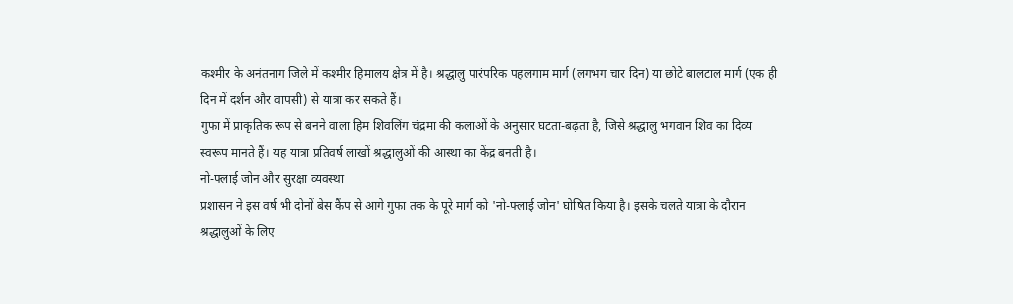कश्मीर के अनंतनाग जिले में कश्मीर हिमालय क्षेत्र में है। श्रद्धालु पारंपरिक पहलगाम मार्ग (लगभग चार दिन) या छोटे बालटाल मार्ग (एक ही दिन में दर्शन और वापसी) से यात्रा कर सकते हैं।
गुफा में प्राकृतिक रूप से बनने वाला हिम शिवलिंग चंद्रमा की कलाओं के अनुसार घटता-बढ़ता है, जिसे श्रद्धालु भगवान शिव का दिव्य स्वरूप मानते हैं। यह यात्रा प्रतिवर्ष लाखों श्रद्धालुओं की आस्था का केंद्र बनती है।
नो-फ्लाई जोन और सुरक्षा व्यवस्था
प्रशासन ने इस वर्ष भी दोनों बेस कैंप से आगे गुफा तक के पूरे मार्ग को 'नो-फ्लाई जोन' घोषित किया है। इसके चलते यात्रा के दौरान श्रद्धालुओं के लिए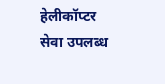हेलीकॉप्टर सेवा उपलब्ध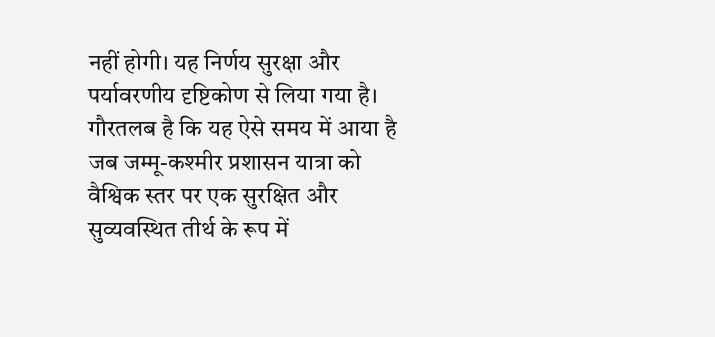नहीं होगी। यह निर्णय सुरक्षा और पर्यावरणीय दृष्टिकोण से लिया गया है।
गौरतलब है कि यह ऐसे समय में आया है जब जम्मू-कश्मीर प्रशासन यात्रा को वैश्विक स्तर पर एक सुरक्षित और सुव्यवस्थित तीर्थ के रूप में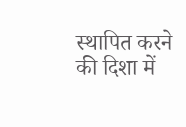स्थापित करने की दिशा में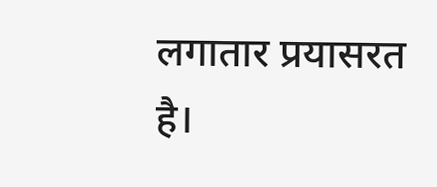लगातार प्रयासरत है।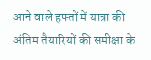आने वाले हफ्तों में यात्रा की अंतिम तैयारियों की समीक्षा के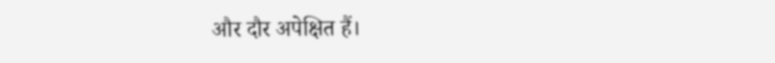और दौर अपेक्षित हैं।